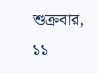শুক্রবার, ১১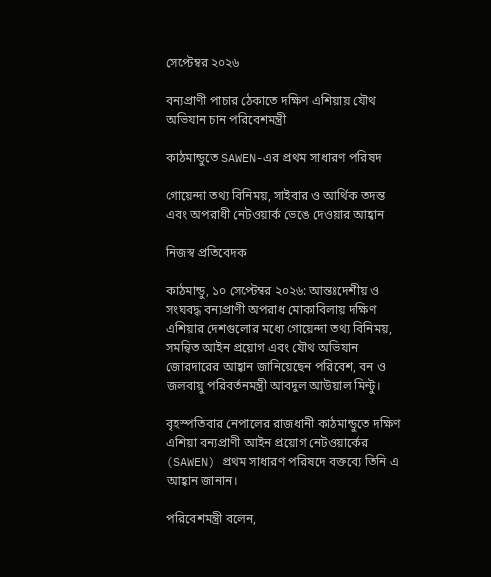সেপ্টেম্বর ২০২৬

বন্যপ্রাণী পাচার ঠেকাতে দক্ষিণ এশিয়ায় যৌথ অভিযান চান পরিবেশমন্ত্রী

কাঠমান্ডুতে SAWEN-এর প্রথম সাধারণ পরিষদ

গোয়েন্দা তথ্য বিনিময়, সাইবার ও আর্থিক তদন্ত এবং অপরাধী নেটওয়ার্ক ভেঙে দেওয়ার আহ্বান

নিজস্ব প্রতিবেদক

কাঠমান্ডু, ১০ সেপ্টেম্বর ২০২৬: আন্তঃদেশীয় ও সংঘবদ্ধ বন্যপ্রাণী অপরাধ মোকাবিলায় দক্ষিণ এশিয়ার দেশগুলোর মধ্যে গোয়েন্দা তথ্য বিনিময়, সমন্বিত আইন প্রয়োগ এবং যৌথ অভিযান জোরদারের আহ্বান জানিয়েছেন পরিবেশ, বন ও জলবায়ু পরিবর্তনমন্ত্রী আবদুল আউয়াল মিন্টু।

বৃহস্পতিবার নেপালের রাজধানী কাঠমান্ডুতে দক্ষিণ এশিয়া বন্যপ্রাণী আইন প্রয়োগ নেটওয়ার্কের (SAWEN) প্রথম সাধারণ পরিষদে বক্তব্যে তিনি এ আহ্বান জানান।

পরিবেশমন্ত্রী বলেন,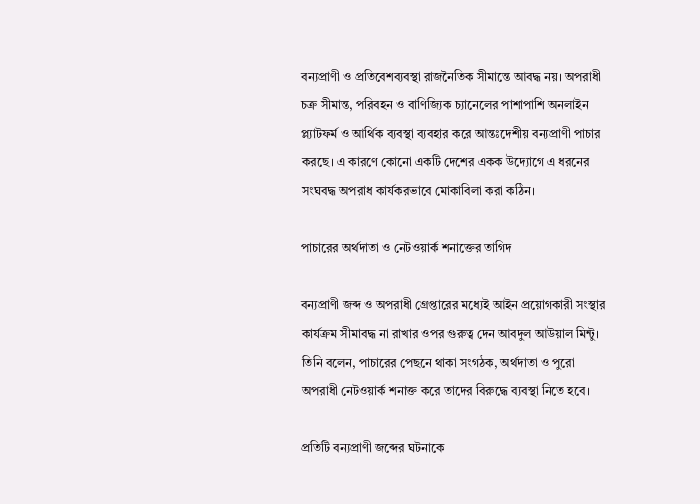বন্যপ্রাণী ও প্রতিবেশব্যবস্থা রাজনৈতিক সীমান্তে আবদ্ধ নয়। অপরাধী চক্র সীমান্ত, পরিবহন ও বাণিজ্যিক চ্যানেলের পাশাপাশি অনলাইন প্ল্যাটফর্ম ও আর্থিক ব্যবস্থা ব্যবহার করে আন্তঃদেশীয় বন্যপ্রাণী পাচার করছে। এ কারণে কোনো একটি দেশের একক উদ্যোগে এ ধরনের সংঘবদ্ধ অপরাধ কার্যকরভাবে মোকাবিলা করা কঠিন।

পাচারের অর্থদাতা ও নেটওয়ার্ক শনাক্তের তাগিদ

বন্যপ্রাণী জব্দ ও অপরাধী গ্রেপ্তারের মধ্যেই আইন প্রয়োগকারী সংস্থার কার্যক্রম সীমাবদ্ধ না রাখার ওপর গুরুত্ব দেন আবদুল আউয়াল মিন্টু। তিনি বলেন, পাচারের পেছনে থাকা সংগঠক, অর্থদাতা ও পুরো অপরাধী নেটওয়ার্ক শনাক্ত করে তাদের বিরুদ্ধে ব্যবস্থা নিতে হবে।

প্রতিটি বন্যপ্রাণী জব্দের ঘটনাকে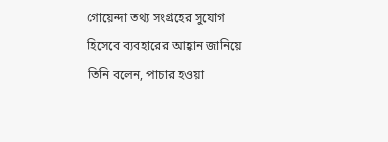গোয়েন্দা তথ্য সংগ্রহের সুযোগ হিসেবে ব্যবহারের আহ্বান জানিয়ে তিনি বলেন, পাচার হওয়া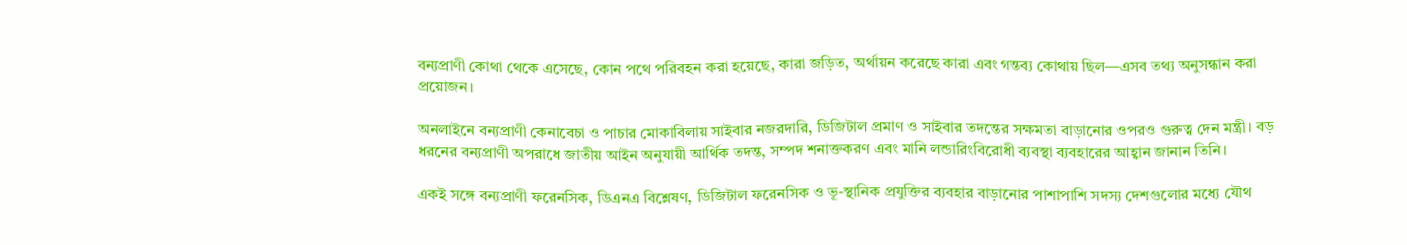বন্যপ্রাণী কোথা থেকে এসেছে, কোন পথে পরিবহন করা হয়েছে, কারা জড়িত, অর্থায়ন করেছে কারা এবং গন্তব্য কোথায় ছিল—এসব তথ্য অনুসন্ধান করা প্রয়োজন।

অনলাইনে বন্যপ্রাণী কেনাবেচা ও পাচার মোকাবিলায় সাইবার নজরদারি, ডিজিটাল প্রমাণ ও সাইবার তদন্তের সক্ষমতা বাড়ানোর ওপরও গুরুত্ব দেন মন্ত্রী। বড় ধরনের বন্যপ্রাণী অপরাধে জাতীয় আইন অনুযায়ী আর্থিক তদন্ত, সম্পদ শনাক্তকরণ এবং মানি লন্ডারিংবিরোধী ব্যবস্থা ব্যবহারের আহ্বান জানান তিনি।

একই সঙ্গে বন্যপ্রাণী ফরেনসিক, ডিএনএ বিশ্লেষণ, ডিজিটাল ফরেনসিক ও ভূ-স্থানিক প্রযুক্তির ব্যবহার বাড়ানোর পাশাপাশি সদস্য দেশগুলোর মধ্যে যৌথ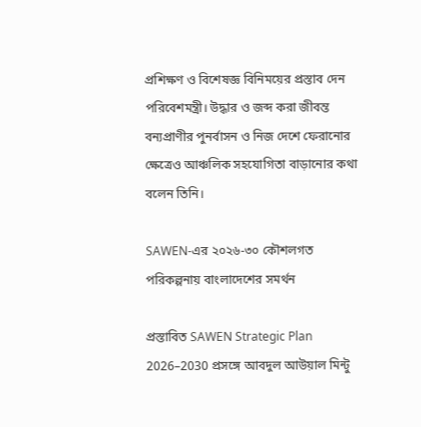প্রশিক্ষণ ও বিশেষজ্ঞ বিনিময়ের প্রস্তাব দেন পরিবেশমন্ত্রী। উদ্ধার ও জব্দ করা জীবন্ত বন্যপ্রাণীর পুনর্বাসন ও নিজ দেশে ফেরানোর ক্ষেত্রেও আঞ্চলিক সহযোগিতা বাড়ানোর কথা বলেন তিনি।

SAWEN-এর ২০২৬-৩০ কৌশলগত পরিকল্পনায় বাংলাদেশের সমর্থন

প্রস্তাবিত SAWEN Strategic Plan 2026–2030 প্রসঙ্গে আবদুল আউয়াল মিন্টু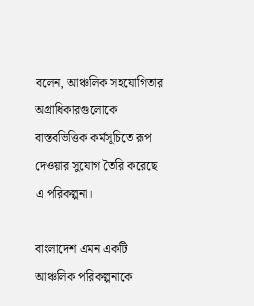বলেন, আঞ্চলিক সহযোগিতার অগ্রাধিকারগুলোকে বাস্তবভিত্তিক কর্মসূচিতে রূপ দেওয়ার সুযোগ তৈরি করেছে এ পরিকল্পনা।

বাংলাদেশ এমন একটি আঞ্চলিক পরিকল্পনাকে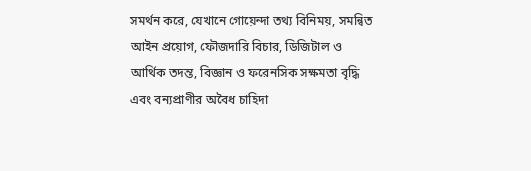সমর্থন করে, যেখানে গোয়েন্দা তথ্য বিনিময়, সমন্বিত আইন প্রয়োগ, ফৌজদারি বিচার, ডিজিটাল ও আর্থিক তদন্ত, বিজ্ঞান ও ফরেনসিক সক্ষমতা বৃদ্ধি এবং বন্যপ্রাণীর অবৈধ চাহিদা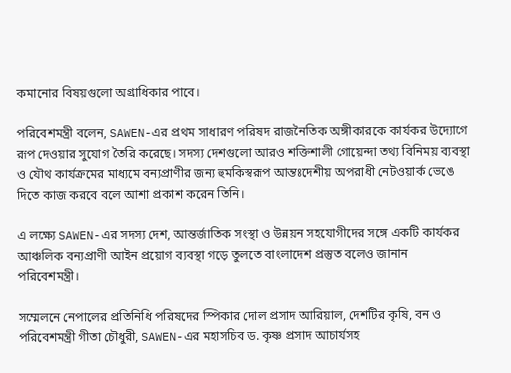কমানোর বিষয়গুলো অগ্রাধিকার পাবে।

পরিবেশমন্ত্রী বলেন, SAWEN-এর প্রথম সাধারণ পরিষদ রাজনৈতিক অঙ্গীকারকে কার্যকর উদ্যোগে রূপ দেওয়ার সুযোগ তৈরি করেছে। সদস্য দেশগুলো আরও শক্তিশালী গোয়েন্দা তথ্য বিনিময় ব্যবস্থা ও যৌথ কার্যক্রমের মাধ্যমে বন্যপ্রাণীর জন্য হুমকিস্বরূপ আন্তঃদেশীয় অপরাধী নেটওয়ার্ক ভেঙে দিতে কাজ করবে বলে আশা প্রকাশ করেন তিনি।

এ লক্ষ্যে SAWEN-এর সদস্য দেশ, আন্তর্জাতিক সংস্থা ও উন্নয়ন সহযোগীদের সঙ্গে একটি কার্যকর আঞ্চলিক বন্যপ্রাণী আইন প্রয়োগ ব্যবস্থা গড়ে তুলতে বাংলাদেশ প্রস্তুত বলেও জানান পরিবেশমন্ত্রী।

সম্মেলনে নেপালের প্রতিনিধি পরিষদের স্পিকার দোল প্রসাদ আরিয়াল, দেশটির কৃষি, বন ও পরিবেশমন্ত্রী গীতা চৌধুরী, SAWEN-এর মহাসচিব ড. কৃষ্ণ প্রসাদ আচার্যসহ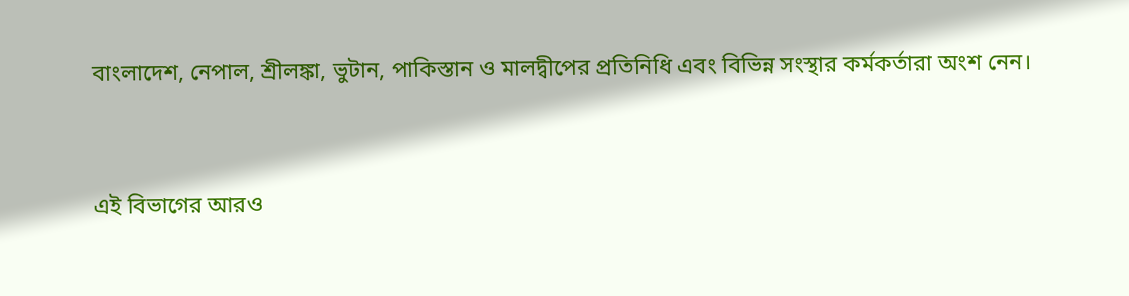বাংলাদেশ, নেপাল, শ্রীলঙ্কা, ভুটান, পাকিস্তান ও মালদ্বীপের প্রতিনিধি এবং বিভিন্ন সংস্থার কর্মকর্তারা অংশ নেন।


এই বিভাগের আরও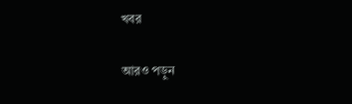খবর

আরও পড়ুন